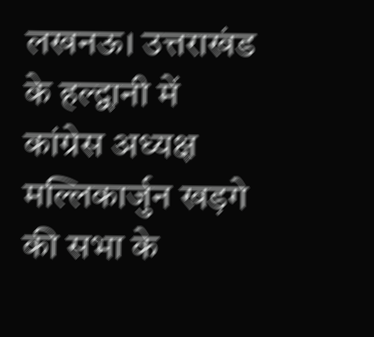लखनऊ। उत्तराखंड के हल्द्वानी में कांग्रेस अध्यक्ष मल्लिकार्जुन खड़गे की सभा के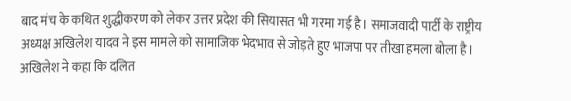बाद मंच के कथित शुद्धीकरण को लेकर उत्तर प्रदेश की सियासत भी गरमा गई है। समाजवादी पार्टी के राष्ट्रीय अध्यक्ष अखिलेश यादव ने इस मामले को सामाजिक भेदभाव से जोड़ते हुए भाजपा पर तीखा हमला बोला है। अखिलेश ने कहा कि दलित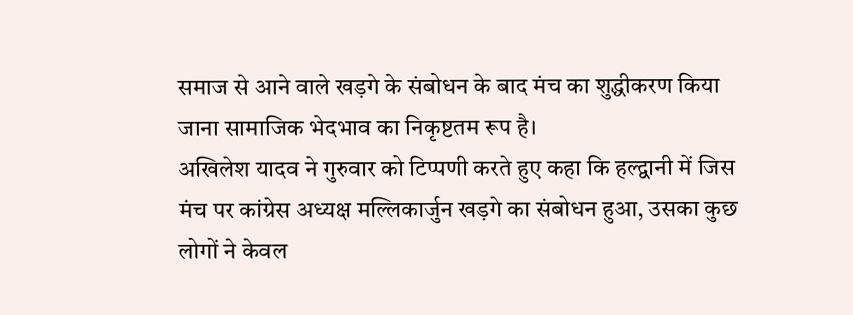समाज से आने वाले खड़गे के संबोधन के बाद मंच का शुद्धीकरण किया जाना सामाजिक भेदभाव का निकृष्टतम रूप है।
अखिलेश यादव ने गुरुवार को टिप्पणी करते हुए कहा कि हल्द्वानी में जिस मंच पर कांग्रेस अध्यक्ष मल्लिकार्जुन खड़गे का संबोधन हुआ, उसका कुछ लोगों ने केवल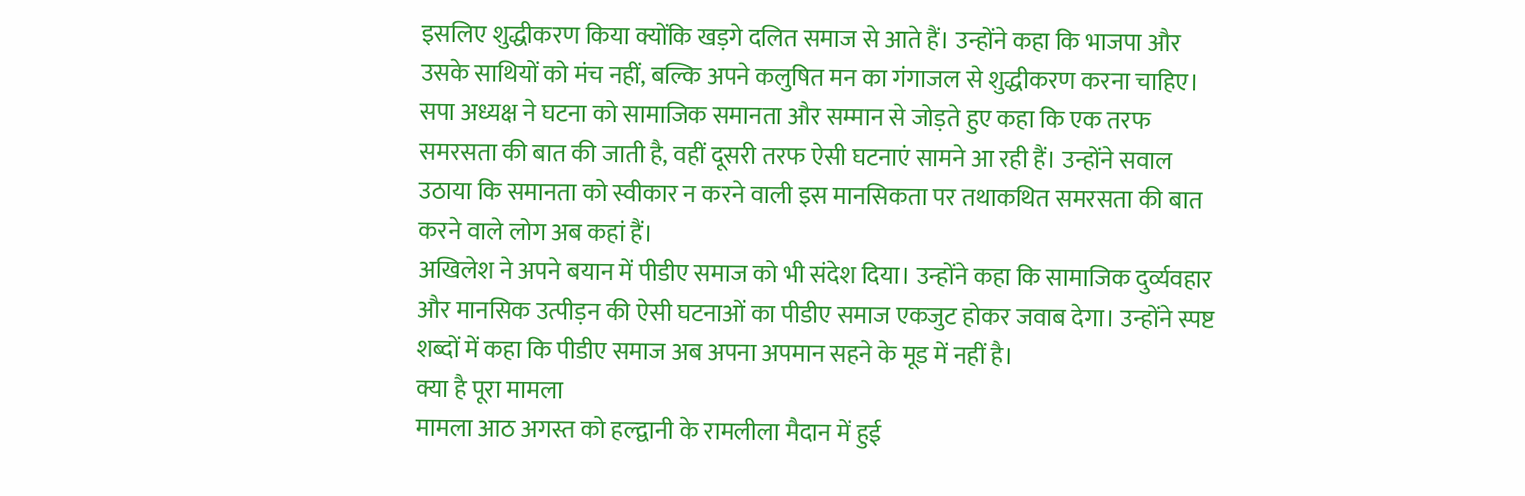इसलिए शुद्धीकरण किया क्योंकि खड़गे दलित समाज से आते हैं। उन्होंने कहा कि भाजपा और उसके साथियों को मंच नहीं, बल्कि अपने कलुषित मन का गंगाजल से शुद्धीकरण करना चाहिए।
सपा अध्यक्ष ने घटना को सामाजिक समानता और सम्मान से जोड़ते हुए कहा कि एक तरफ समरसता की बात की जाती है, वहीं दूसरी तरफ ऐसी घटनाएं सामने आ रही हैं। उन्होंने सवाल उठाया कि समानता को स्वीकार न करने वाली इस मानसिकता पर तथाकथित समरसता की बात करने वाले लोग अब कहां हैं।
अखिलेश ने अपने बयान में पीडीए समाज को भी संदेश दिया। उन्होंने कहा कि सामाजिक दुर्व्यवहार और मानसिक उत्पीड़न की ऐसी घटनाओं का पीडीए समाज एकजुट होकर जवाब देगा। उन्होंने स्पष्ट शब्दों में कहा कि पीडीए समाज अब अपना अपमान सहने के मूड में नहीं है।
क्या है पूरा मामला
मामला आठ अगस्त को हल्द्वानी के रामलीला मैदान में हुई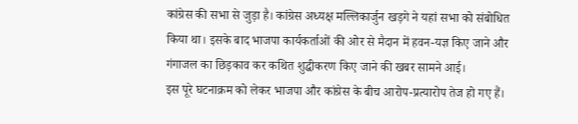कांग्रेस की सभा से जुड़ा है। कांग्रेस अध्यक्ष मल्लिकार्जुन खड़गे ने यहां सभा को संबोधित किया था। इसके बाद भाजपा कार्यकर्ताओं की ओर से मैदान में हवन-यज्ञ किए जाने और गंगाजल का छिड़काव कर कथित शुद्धीकरण किए जाने की खबर सामने आई।
इस पूरे घटनाक्रम को लेकर भाजपा और कांग्रेस के बीच आरोप-प्रत्यारोप तेज हो गए हैं।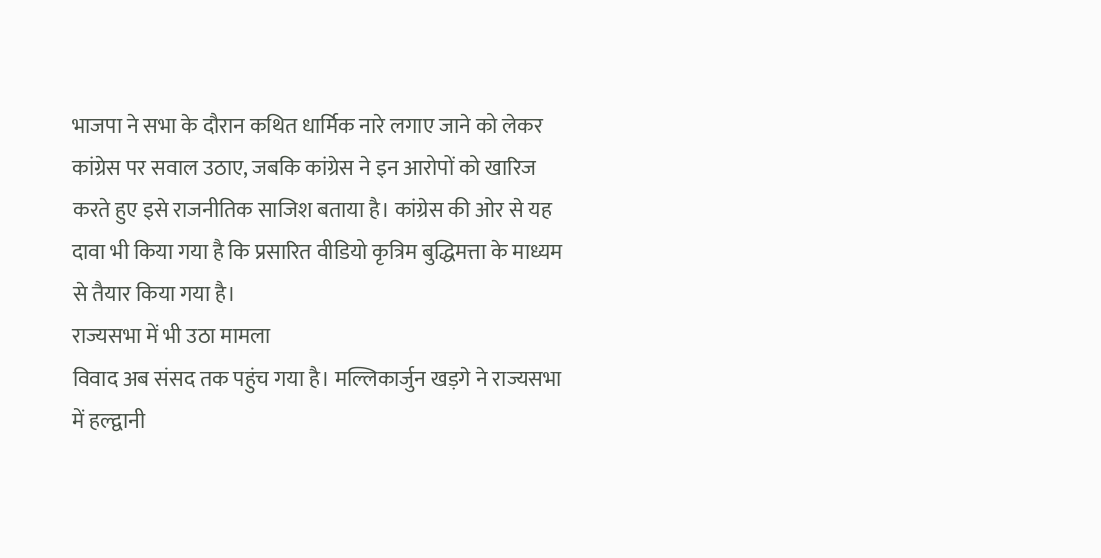भाजपा ने सभा के दौरान कथित धार्मिक नारे लगाए जाने को लेकर कांग्रेस पर सवाल उठाए, जबकि कांग्रेस ने इन आरोपों को खारिज करते हुए इसे राजनीतिक साजिश बताया है। कांग्रेस की ओर से यह दावा भी किया गया है कि प्रसारित वीडियो कृत्रिम बुद्धिमत्ता के माध्यम से तैयार किया गया है।
राज्यसभा में भी उठा मामला
विवाद अब संसद तक पहुंच गया है। मल्लिकार्जुन खड़गे ने राज्यसभा में हल्द्वानी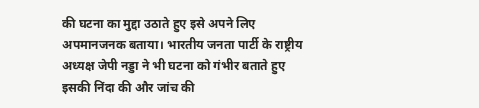की घटना का मुद्दा उठाते हुए इसे अपने लिए अपमानजनक बताया। भारतीय जनता पार्टी के राष्ट्रीय अध्यक्ष जेपी नड्डा ने भी घटना को गंभीर बताते हुए इसकी निंदा की और जांच की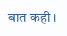बात कही।